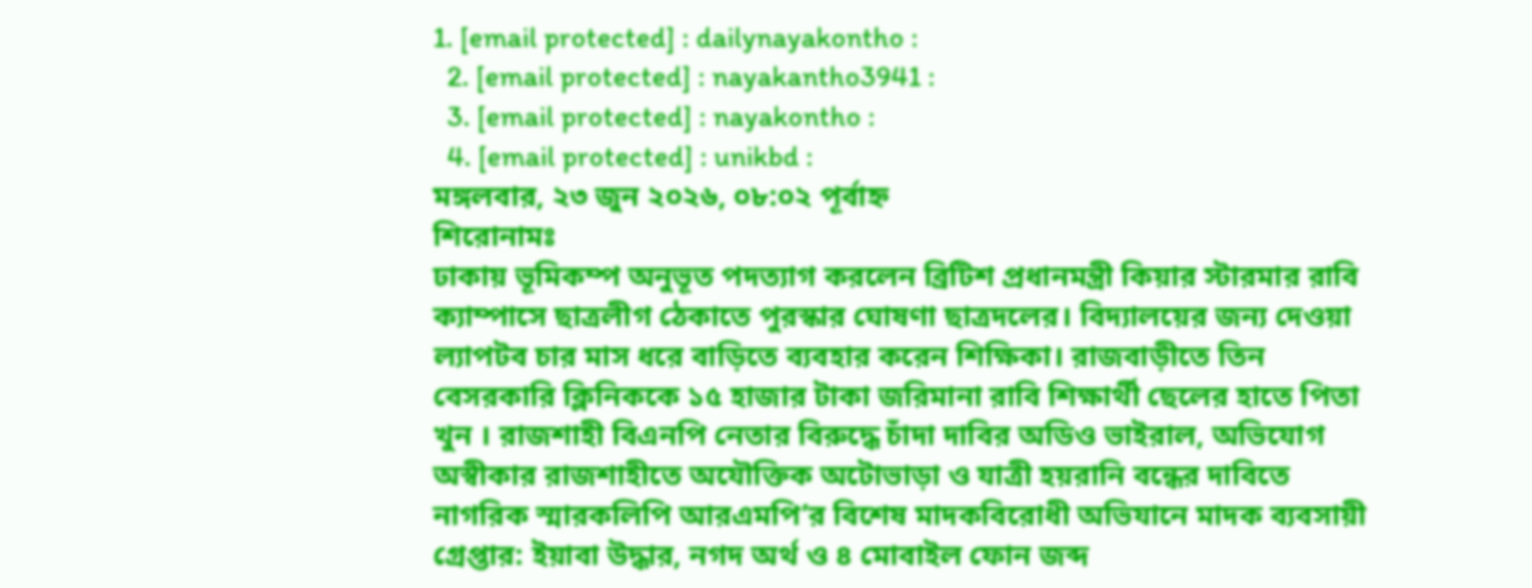1. [email protected] : dailynayakontho :
  2. [email protected] : nayakantho3941 :
  3. [email protected] : nayakontho :
  4. [email protected] : unikbd :
মঙ্গলবার, ২৩ জুন ২০২৬, ০৮:০২ পূর্বাহ্ন
শিরোনামঃ
ঢাকায় ভূমিকম্প অনুভূত পদত্যাগ করলেন ব্রিটিশ প্রধানমন্ত্রী কিয়ার স্টারমার রাবি ক্যাম্পাসে ছাত্রলীগ ঠেকাতে পুরস্কার ঘোষণা ছাত্রদলের। বিদ্যালয়ের জন্য দেওয়া ল্যাপটব চার মাস ধরে বাড়িতে ব্যবহার করেন শিক্ষিকা। রাজবাড়ীতে তিন বেসরকারি ক্লিনিককে ১৫ হাজার টাকা জরিমানা রাবি শিক্ষার্থী ছেলের হাতে পিতা খুন । রাজশাহী বিএনপি নেতার বিরুদ্ধে চাঁদা দাবির অডিও ভাইরাল, অভিযোগ অস্বীকার রাজশাহীতে অযৌক্তিক অটোভাড়া ও যাত্রী হয়রানি বন্ধের দাবিতে নাগরিক স্মারকলিপি আরএমপি’র বিশেষ মাদকবিরোধী অভিযানে মাদক ব্যবসায়ী গ্রেপ্তার: ইয়াবা উদ্ধার, নগদ অর্থ ও ৪ মোবাইল ফোন জব্দ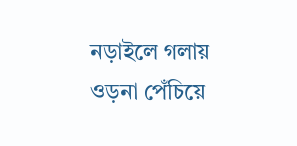নড়াইলে গলায় ওড়না পেঁচিয়ে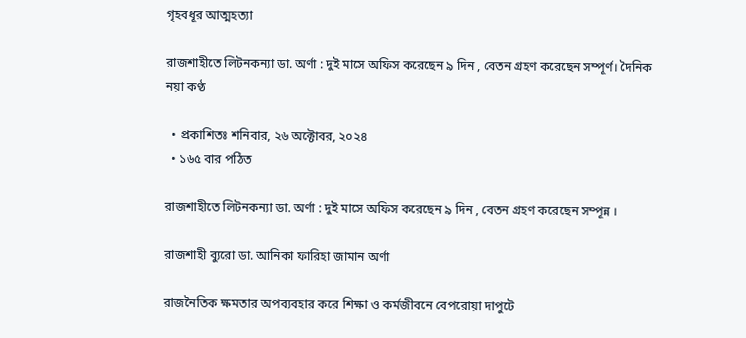গৃহবধূর আত্মহত্যা

রাজশাহীতে লিটনকন্যা ডা. অর্ণা : দুই মাসে অফিস করেছেন ৯ দিন , বেতন গ্রহণ করেছেন সম্পূর্ণ। দৈনিক নয়া কণ্ঠ

  • প্রকাশিতঃ শনিবার, ২৬ অক্টোবর, ২০২৪
  • ১৬৫ বার পঠিত

রাজশাহীতে লিটনকন্যা ডা. অর্ণা : দুই মাসে অফিস করেছেন ৯ দিন , বেতন গ্রহণ করেছেন সম্পূন্ন ।

রাজশাহী ব্যুরো ডা. আনিকা ফারিহা জামান অর্ণা

রাজনৈতিক ক্ষমতার অপব্যবহার করে শিক্ষা ও কর্মজীবনে বেপরোয়া দাপুটে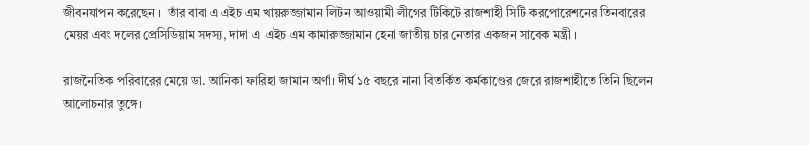জীবনযাপন করেছেন ।  তাঁর বাবা এ এইচ এম খায়রুজ্জামান লিটন আওয়ামী লীগের টিকিটে রাজশাহী সিটি করপোরেশনের তিনবারের মেয়র এবং দলের প্রেসিডিয়াম সদস্য, দাদা এ  এইচ এম কামারুজ্জামান হেনা জাতীয় চার নেতার একজন সাবেক মন্ত্রী ।

রাজনৈতিক পরিবারের মেয়ে ডা. আনিকা ফারিহা জামান অর্ণা। দীর্ঘ ১৫ বছরে নানা বিতর্কিত কর্মকাণ্ডের জেরে রাজশাহীতে তিনি ছিলেন আলোচনার তুঙ্গে।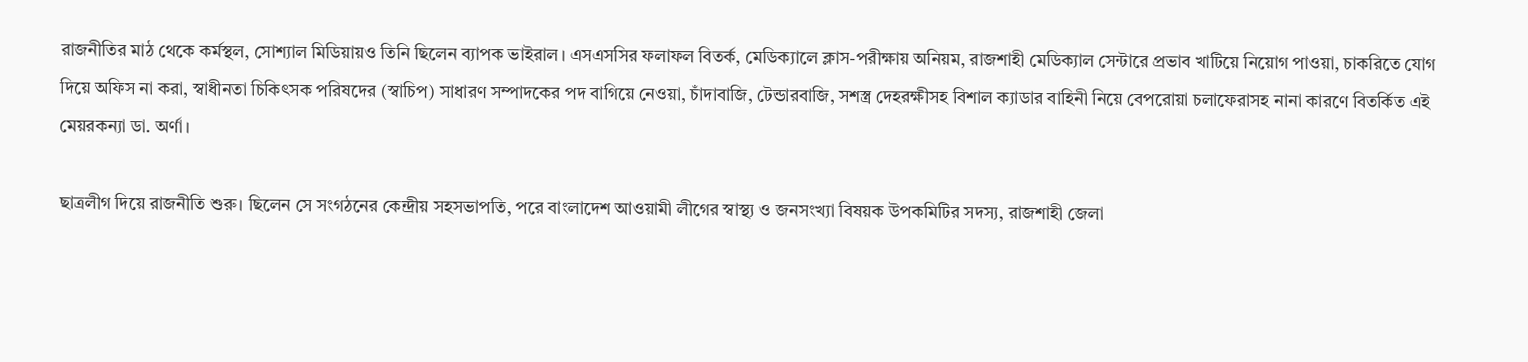রাজনীতির মাঠ থেকে কর্মস্থল, সোশ্যাল মিডিয়ায়ও তিনি ছিলেন ব্যাপক ভাইরাল। এসএসসির ফলাফল বিতর্ক, মেডিক্যালে ক্লাস-পরীক্ষায় অনিয়ম, রাজশাহী মেডিক্যাল সেন্টারে প্রভাব খাটিয়ে নিয়োগ পাওয়া, চাকরিতে যোগ দিয়ে অফিস না করা, স্বাধীনতা চিকিৎসক পরিষদের (স্বাচিপ) সাধারণ সম্পাদকের পদ বাগিয়ে নেওয়া, চাঁদাবাজি, টেন্ডারবাজি, সশস্ত্র দেহরক্ষীসহ বিশাল ক্যাডার বাহিনী নিয়ে বেপরোয়া চলাফেরাসহ নানা কারণে বিতর্কিত এই মেয়রকন্যা ডা. অর্ণা।

ছাত্রলীগ দিয়ে রাজনীতি শুরু। ছিলেন সে সংগঠনের কেন্দ্রীয় সহসভাপতি, পরে বাংলাদেশ আওয়ামী লীগের স্বাস্থ্য ও জনসংখ্যা বিষয়ক উপকমিটির সদস্য, রাজশাহী জেলা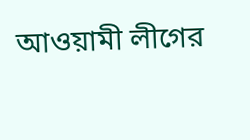আওয়ামী লীগের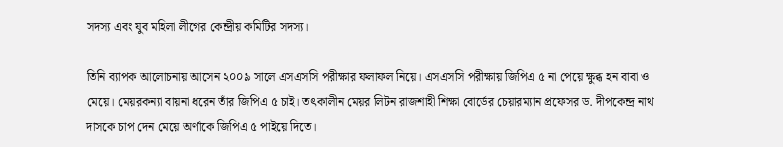সদস্য এবং যুব মহিলা লীগের কেন্দ্রীয় কমিটির সদস্য।

তিনি ব্যাপক আলোচনায় আসেন ২০০৯ সালে এসএসসি পরীক্ষার ফলাফল নিয়ে। এসএসসি পরীক্ষায় জিপিএ ৫ না পেয়ে ক্ষুব্ধ হন বাবা ও মেয়ে। মেয়রকন্যা বায়না ধরেন তাঁর জিপিএ ৫ চাই। তৎকালীন মেয়র লিটন রাজশাহী শিক্ষা বোর্ডের চেয়ারম্যান প্রফেসর ড. দীপকেন্দ্র নাথ দাসকে চাপ দেন মেয়ে অর্ণাকে জিপিএ ৫ পাইয়ে দিতে।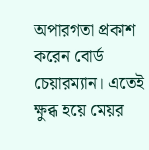অপারগতা প্রকাশ করেন বোর্ড চেয়ারম্যান। এতেই ক্ষুব্ধ হয়ে মেয়র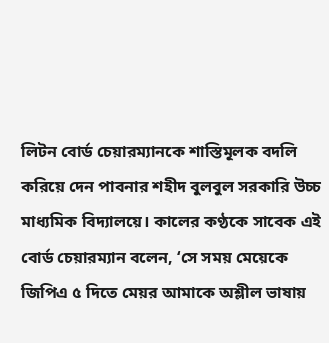লিটন বোর্ড চেয়ারম্যানকে শাস্তিমূলক বদলি করিয়ে দেন পাবনার শহীদ বুলবুল সরকারি উচ্চ মাধ্যমিক বিদ্যালয়ে। কালের কণ্ঠকে সাবেক এই বোর্ড চেয়ারম্যান বলেন, ‘সে সময় মেয়েকে জিপিএ ৫ দিতে মেয়র আমাকে অশ্লীল ভাষায়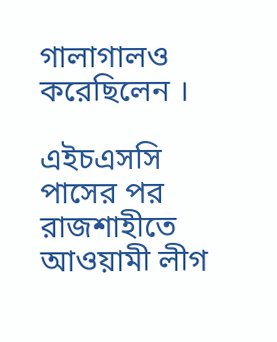গালাগালও করেছিলেন ।

এইচএসসি পাসের পর রাজশাহীতে আওয়ামী লীগ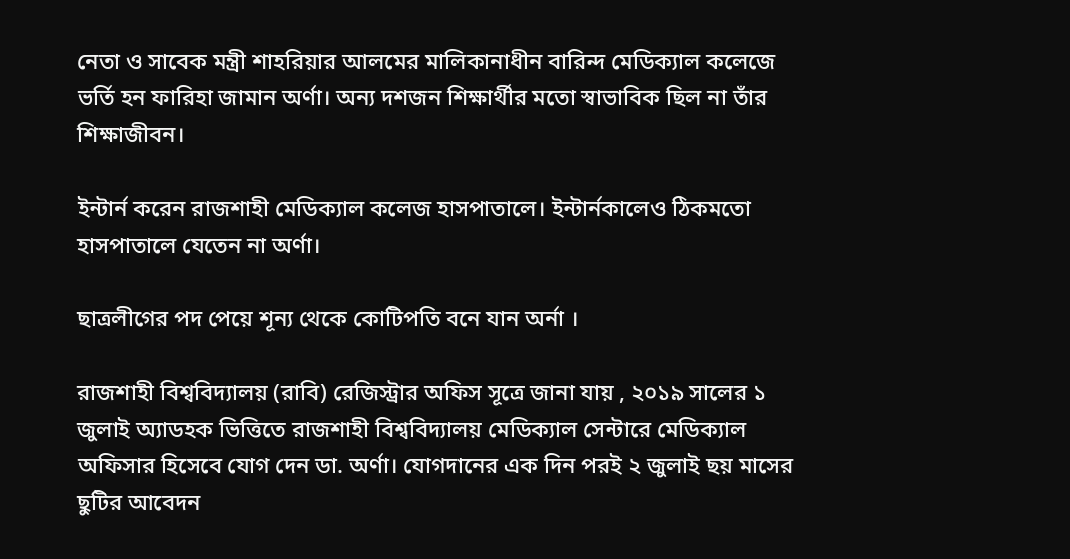নেতা ও সাবেক মন্ত্রী শাহরিয়ার আলমের মালিকানাধীন বারিন্দ মেডিক্যাল কলেজে ভর্তি হন ফারিহা জামান অর্ণা। অন্য দশজন শিক্ষার্থীর মতো স্বাভাবিক ছিল না তাঁর শিক্ষাজীবন।

ইন্টার্ন করেন রাজশাহী মেডিক্যাল কলেজ হাসপাতালে। ইন্টার্নকালেও ঠিকমতো হাসপাতালে যেতেন না অর্ণা।

ছাত্রলীগের পদ পেয়ে শূন্য থেকে কোটিপতি বনে যান অর্না ।

রাজশাহী বিশ্ববিদ্যালয় (রাবি) রেজিস্ট্রার অফিস সূত্রে জানা যায় , ২০১৯ সালের ১ জুলাই অ্যাডহক ভিত্তিতে রাজশাহী বিশ্ববিদ্যালয় মেডিক্যাল সেন্টারে মেডিক্যাল অফিসার হিসেবে যোগ দেন ডা. অর্ণা। যোগদানের এক দিন পরই ২ জুলাই ছয় মাসের ছুটির আবেদন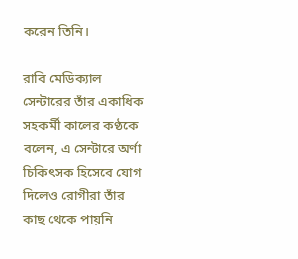করেন তিনি।

রাবি মেডিক্যাল সেন্টারের তাঁর একাধিক সহকর্মী কালের কণ্ঠকে বলেন, এ সেন্টারে অর্ণা চিকিৎসক হিসেবে যোগ দিলেও রোগীরা তাঁর কাছ থেকে পায়নি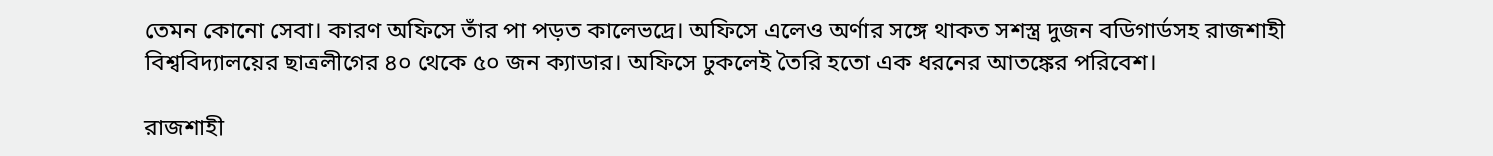তেমন কোনো সেবা। কারণ অফিসে তাঁর পা পড়ত কালেভদ্রে। অফিসে এলেও অর্ণার সঙ্গে থাকত সশস্ত্র দুজন বডিগার্ডসহ রাজশাহী বিশ্ববিদ্যালয়ের ছাত্রলীগের ৪০ থেকে ৫০ জন ক্যাডার। অফিসে ঢুকলেই তৈরি হতো এক ধরনের আতঙ্কের পরিবেশ।

রাজশাহী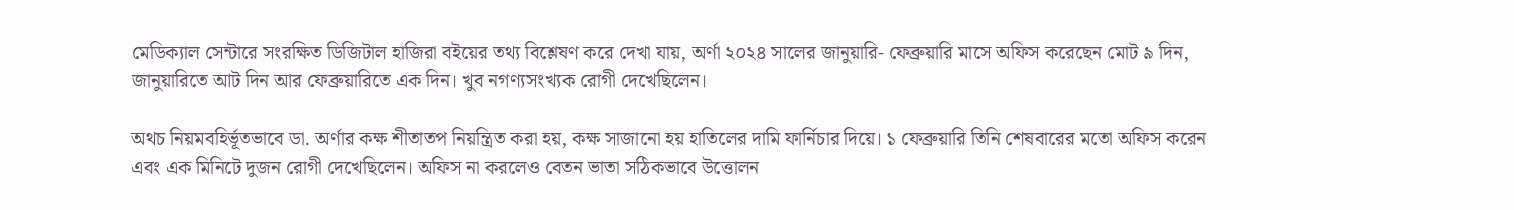মেডিক্যাল সেন্টারে সংরক্ষিত ডিজিটাল হাজিরা বইয়ের তথ্য বিশ্লেষণ করে দেখা যায়, অর্ণা ২০২৪ সালের জানুয়ারি- ফেব্রুয়ারি মাসে অফিস করেছেন মোট ৯ দিন, জানুয়ারিতে আট দিন আর ফেব্রুয়ারিতে এক দিন। খুব নগণ্যসংখ্যক রোগী দেখেছিলেন।

অথচ নিয়মবহির্ভূতভাবে ডা. অর্ণার কক্ষ শীতাতপ নিয়ন্ত্রিত করা হয়, কক্ষ সাজানো হয় হাতিলের দামি ফার্নিচার দিয়ে। ১ ফেব্রুয়ারি তিনি শেষবারের মতো অফিস করেন এবং এক মিনিটে দুজন রোগী দেখেছিলেন। অফিস না করলেও বেতন ভাতা সঠিকভাবে উত্তোলন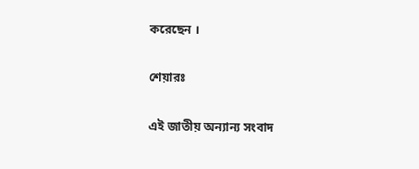করেছেন ।

শেয়ারঃ

এই জাতীয় অন্যান্য সংবাদ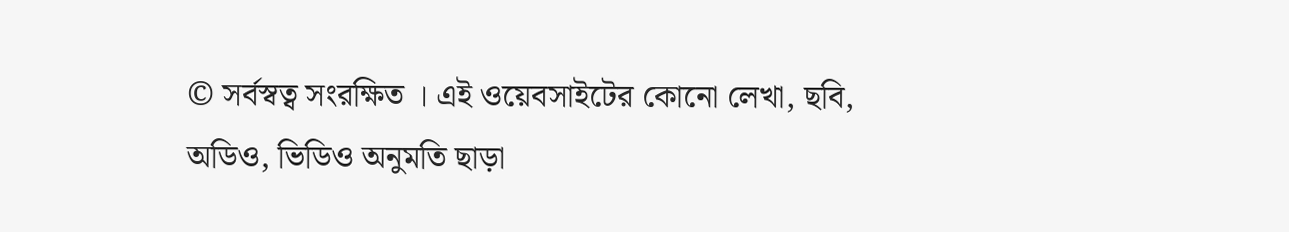© সর্বস্বত্ব সংরক্ষিত । এই ওয়েবসাইটের কোনো লেখা, ছবি, অডিও, ভিডিও অনুমতি ছাড়া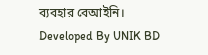ব্যবহার বেআইনি।
Developed By UNIK BD